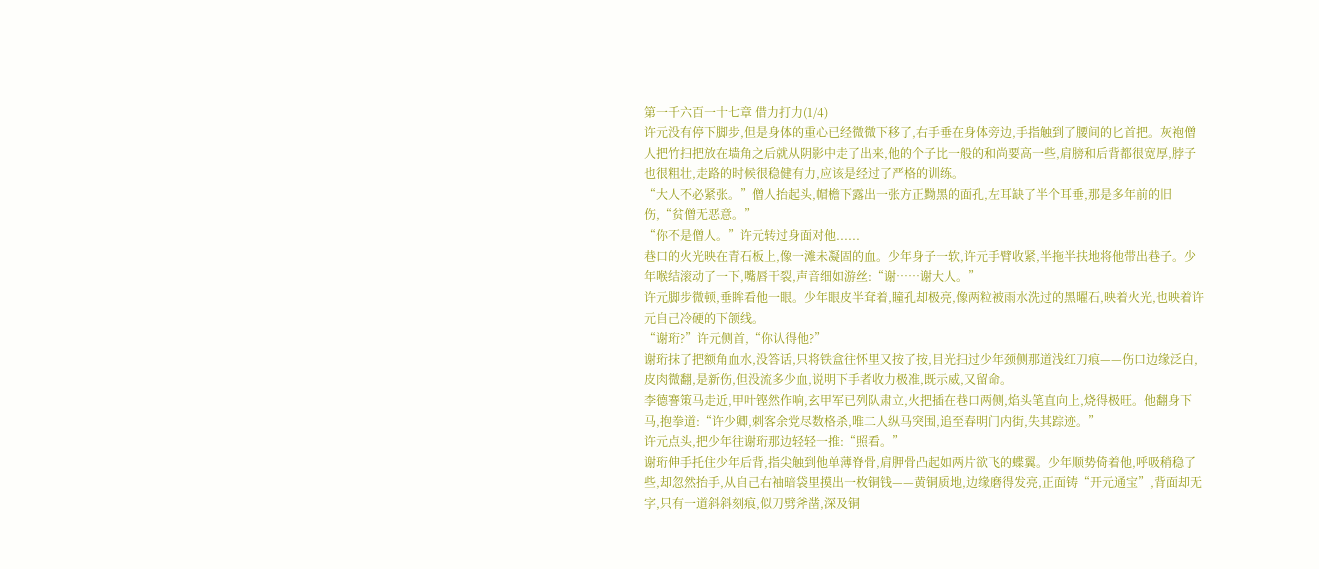第一千六百一十七章 借力打力(1/4)
许元没有停下脚步,但是身体的重心已经微微下移了,右手垂在身体旁边,手指触到了腰间的匕首把。灰袍僧人把竹扫把放在墙角之后就从阴影中走了出来,他的个子比一般的和尚要高一些,肩膀和后背都很宽厚,脖子也很粗壮,走路的时候很稳健有力,应该是经过了严格的训练。
“大人不必紧张。”僧人抬起头,帽檐下露出一张方正黝黑的面孔,左耳缺了半个耳垂,那是多年前的旧伤,“贫僧无恶意。”
“你不是僧人。”许元转过身面对他......
巷口的火光映在青石板上,像一滩未凝固的血。少年身子一软,许元手臂收紧,半拖半扶地将他带出巷子。少年喉结滚动了一下,嘴唇干裂,声音细如游丝:“谢……谢大人。”
许元脚步微顿,垂眸看他一眼。少年眼皮半耷着,瞳孔却极亮,像两粒被雨水洗过的黑曜石,映着火光,也映着许元自己冷硬的下颌线。
“谢珩?”许元侧首,“你认得他?”
谢珩抹了把额角血水,没答话,只将铁盒往怀里又按了按,目光扫过少年颈侧那道浅红刀痕——伤口边缘泛白,皮肉微翻,是新伤,但没流多少血,说明下手者收力极准,既示威,又留命。
李德謇策马走近,甲叶铿然作响,玄甲军已列队肃立,火把插在巷口两侧,焰头笔直向上,烧得极旺。他翻身下马,抱拳道:“许少卿,刺客余党尽数格杀,唯二人纵马突围,追至春明门内街,失其踪迹。”
许元点头,把少年往谢珩那边轻轻一推:“照看。”
谢珩伸手托住少年后背,指尖触到他单薄脊骨,肩胛骨凸起如两片欲飞的蝶翼。少年顺势倚着他,呼吸稍稳了些,却忽然抬手,从自己右袖暗袋里摸出一枚铜钱——黄铜质地,边缘磨得发亮,正面铸“开元通宝”,背面却无字,只有一道斜斜刻痕,似刀劈斧凿,深及铜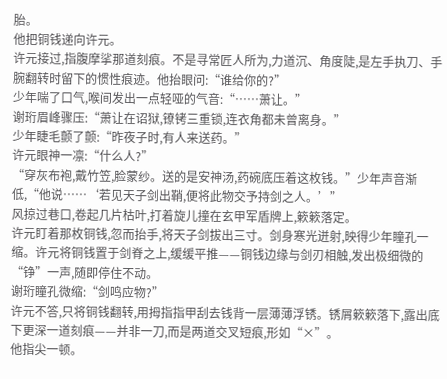胎。
他把铜钱递向许元。
许元接过,指腹摩挲那道刻痕。不是寻常匠人所为,力道沉、角度陡,是左手执刀、手腕翻转时留下的惯性痕迹。他抬眼问:“谁给你的?”
少年喘了口气,喉间发出一点轻哑的气音:“……萧让。”
谢珩眉峰骤压:“萧让在诏狱,镣铐三重锁,连衣角都未曾离身。”
少年睫毛颤了颤:“昨夜子时,有人来送药。”
许元眼神一凛:“什么人?”
“穿灰布袍,戴竹笠,脸蒙纱。送的是安神汤,药碗底压着这枚钱。”少年声音渐低,“他说……‘若见天子剑出鞘,便将此物交予持剑之人。’”
风掠过巷口,卷起几片枯叶,打着旋儿撞在玄甲军盾牌上,簌簌落定。
许元盯着那枚铜钱,忽而抬手,将天子剑拔出三寸。剑身寒光迸射,映得少年瞳孔一缩。许元将铜钱置于剑脊之上,缓缓平推——铜钱边缘与剑刃相触,发出极细微的“铮”一声,随即停住不动。
谢珩瞳孔微缩:“剑鸣应物?”
许元不答,只将铜钱翻转,用拇指指甲刮去钱背一层薄薄浮锈。锈屑簌簌落下,露出底下更深一道刻痕——并非一刀,而是两道交叉短痕,形如“×”。
他指尖一顿。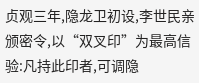贞观三年,隐龙卫初设,李世民亲颁密令,以“双叉印”为最高信验:凡持此印者,可调隐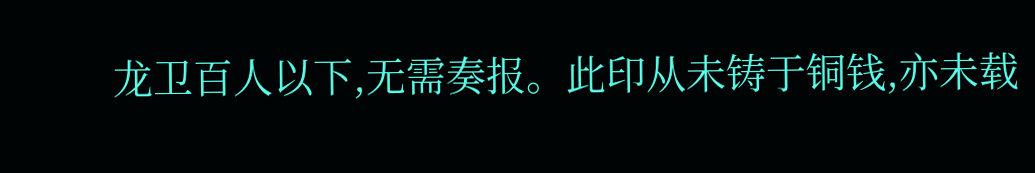龙卫百人以下,无需奏报。此印从未铸于铜钱,亦未载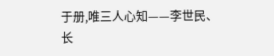于册,唯三人心知——李世民、长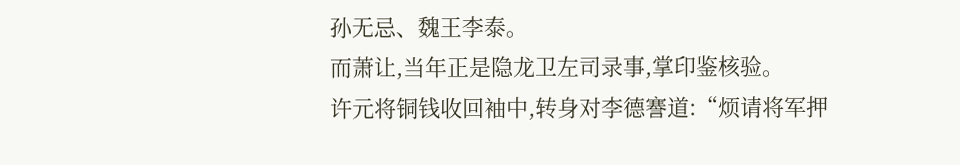孙无忌、魏王李泰。
而萧让,当年正是隐龙卫左司录事,掌印鉴核验。
许元将铜钱收回袖中,转身对李德謇道:“烦请将军押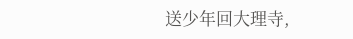送少年回大理寺,